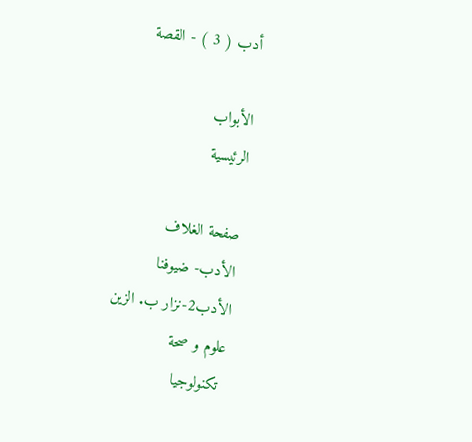أدب ( 3 ) - القصة

الأبواب
الرئيسية

صفحة الغلاف
الأدب- ضيوفنا
الأدب2-نزار ب. الزين
علوم و صحة
 تكنولوجيا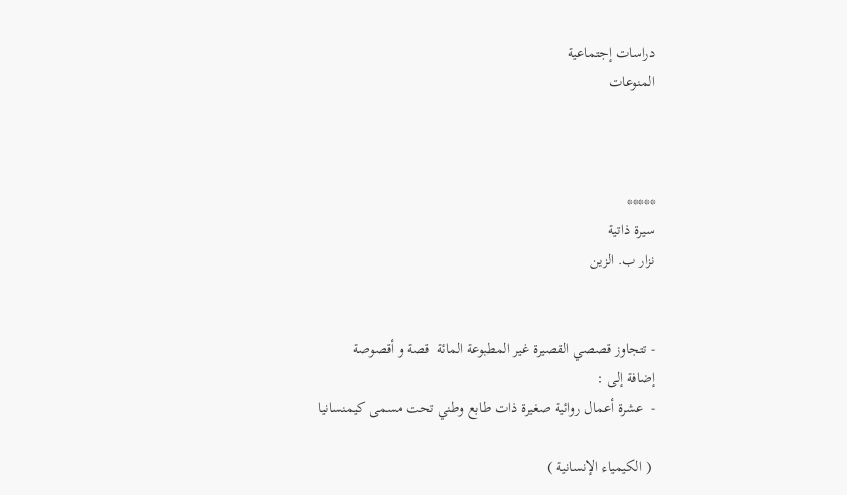دراسات إجتماعية
المنوعات



*****
سيرة ذاتية
نزار ب. الزين


- تتجاوز قصصي القصيرة غير المطبوعة المائة  قصة و أقصوصة
إضافة إلى :
-  عشرة أعمال روائية صغيرة ذات طابع وطني تحت مسمى كيمنسانيا

 ( الكيمياء الإنسانية )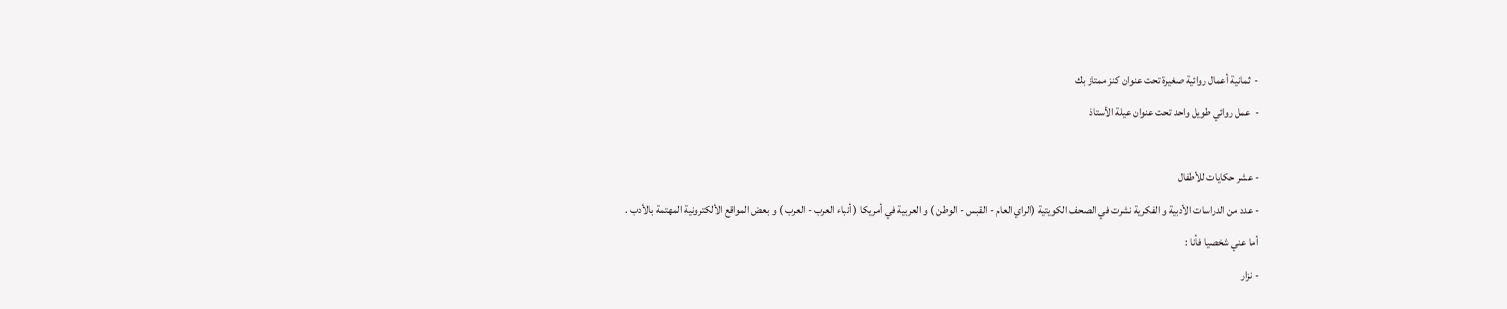-  ثمانية أعمال روائية صغيرة تحت عنوان كنز ممتاز بك
-  عمل روائي طويل واحد تحت عنوان عيلة الأستاذ

- عشر حكايات للأطفال
- عدد من الدراسات الأدبية و الفكرية نشرت في الصحف الكويتية (الراي العام - القبس - الوطن ) و العربية في أمريكا ( أنباء العرب - العرب ) و بعض المواقع الألكترونية المهتمة بالأدب .
أما عني شخصيا فأنا :
- نزار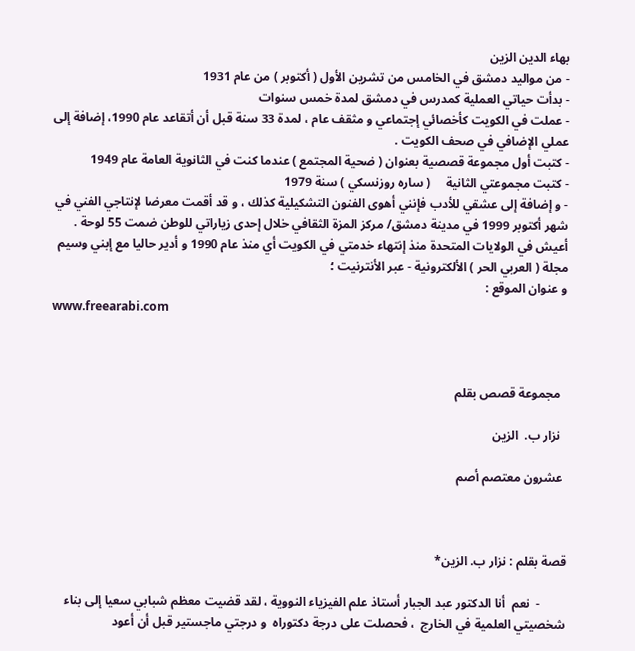بهاء الدين الزين
- من مواليد دمشق في الخامس من تشرين الأول ( أكتوبر ) من عام 1931
- بدأت حياتي العملية كمدرس في دمشق لمدة خمس سنوات
- عملت في الكويت كأخصائي إجتماعي و مثقف عام ، لمدة 33 سنة قبل أن أتقاعد عام 1990، إضافة إلى عملي الإضافي في صحف الكويت .
- كتبت أول مجموعة قصصية بعنوان ( ضحية المجتمع ) عندما كنت في الثانوية العامة عام 1949
- كتبت مجموعتي الثانية     ( ساره روزنسكي ) سنة 1979
- و إضافة إلى عشقي للأدب فإنني أهوى الفنون التشكيلية كذلك ، و قد أقمت معرضا لإنتاجي الفني في شهر أكتوبر 1999 في مدينة دمشق/ مركز المزة الثقافي خلال إحدى زياراتي للوطن ضمت 55 لوحة .
أعيش في الولايات المتحدة منذ إنتهاء خدمتي في الكويت أي منذ عام 1990 و أدير حاليا مع إبني وسيم مجلة ( العربي الحر ) الألكترونية - عبر الأنترنيت ؛
و عنوان الموقع :
www.freearabi.com



  مجموعة قصص بقلم

  نزار ب.  الزين

 عشرون معتصم أصم



قصة بقلم : نزار ب. الزين*

        -  نعم  أنا الدكتور عبد الجبار أستاذ علم الفيزياء النووية ، لقد قضيت معظم شبابي سعيا إلى بناء شخصيتي العلمية في الخارج  ، فحصلت على درجة دكتوراه  و درجتي ماجستير قبل أن أعود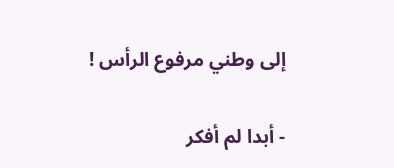إلى وطني مرفوع الرأس !

- أبدا لم أفكر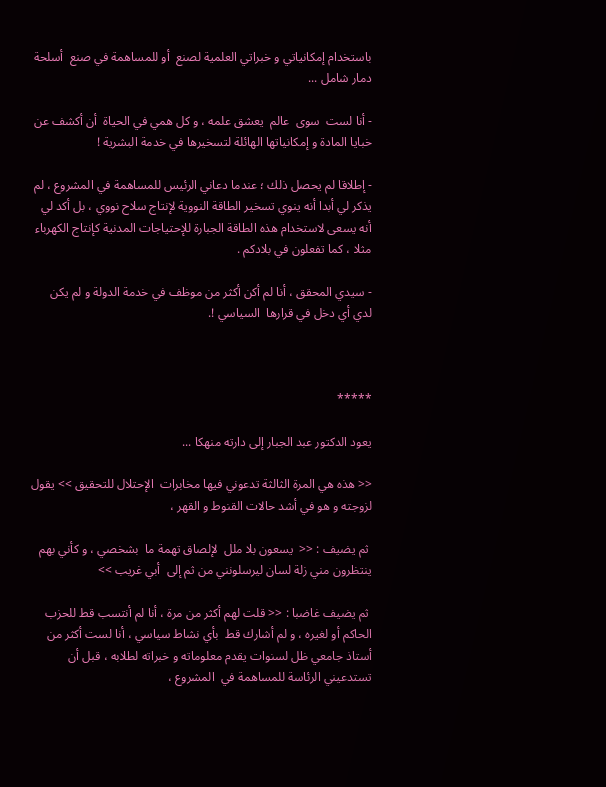باستخدام إمكانياتي و خبراتي العلمية لصنع  أو للمساهمة في صنع  أسلحة دمار شامل ...

- أنا لست  سوى  عالم  يعشق علمه ، و كل همي في الحياة  أن أكشف عن خبايا المادة و إمكانياتها الهائلة لتسخيرها في خدمة البشرية !

- إطلاقا لم يحصل ذلك ؛ عندما دعاني الرئيس للمساهمة في المشروع ، لم يذكر لي أبدا أنه ينوي تسخير الطاقة النووية لإنتاج سلاح نووي ، بل أكد لي أنه يسعى لاستخدام هذه الطاقة الجبارة للإحتياجات المدنية كإنتاج الكهرباء مثلا ، كما تفعلون في بلادكم .

- سيدي المحقق ، أنا لم أكن أكثر من موظف في خدمة الدولة و لم يكن لدي أي دخل في قرارها  السياسي !.



*****

يعود الدكتور عبد الجبار إلى دارته منهكا ...

<< هذه هي المرة الثالثة تدعوني فيها مخابرات  الإحتلال للتحقيق >> يقول لزوجته و هو في أشد حالات القنوط و القهر ،

 ثم يضيف : <<  يسعون بلا ملل  لإلصاق تهمة ما  بشخصي ، و كأني بهم ينتظرون مني زلة لسان ليرسلونني من ثم إلى  أبي غريب >>

 ثم يضيف غاضبا : << قلت لهم أكثر من مرة ، أنا لم أنتسب قط للحزب الحاكم أو لغيره ، و لم أشارك قط  بأي نشاط سياسي ، أنا لست أكثر من  أستاذ جامعي ظل لسنوات يقدم معلوماته و خبراته لطلابه ، قبل أن تستدعيني الرئاسة للمساهمة في  المشروع ،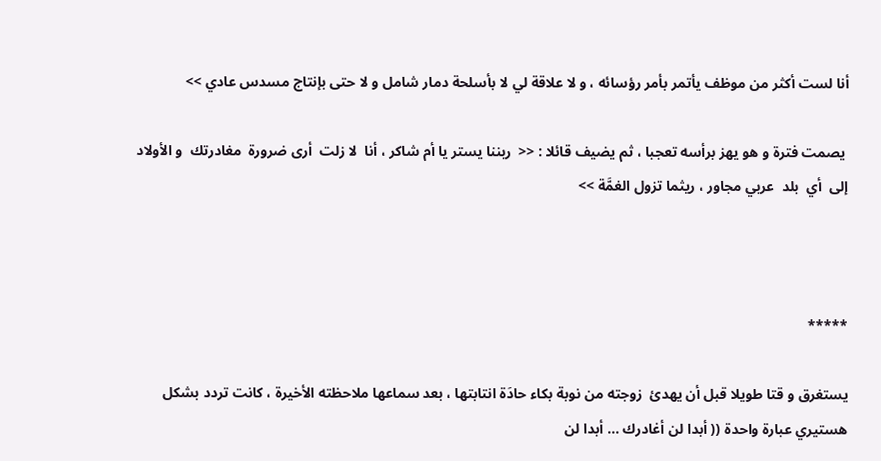أنا لست أكثر من موظف يأتمر بأمر رؤسائه ، و لا علاقة لي لا بأسلحة دمار شامل و لا حتى بإنتاج مسدس عادي >>

 يصمت فترة و هو يهز برأسه تعجبا ، ثم يضيف قائلا : <<  ربننا يستر يا أم شاكر ، أنا  لا زلت  أرى ضرورة  مغادرتك  و الأولاد إلى  أي  بلد  عربي مجاور ، ريثما تزول الغمَّة >>



*****

يستغرق و قتا طويلا قبل أن يهدئ  زوجته من نوبة بكاء حادَة انتابتها ، بعد سماعها ملاحظته الأخيرة ، كانت تردد بشكل هستيري عبارة واحدة (( أبدا لن أغادرك ... أبدا لن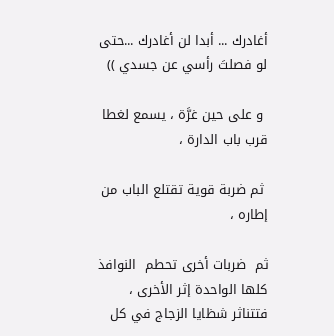أغادرك ... أبدا لن أغادرك ...حتى لو فصلتَ رأسي عن جسدي ))

 و على حين غرَّة ، يسمع لغطا قرب باب الدارة ،

 ثم ضربة قوية تقتلع الباب من إطاره ،

ثم  ضربات أخرى تحطم  النوافذ كلها الواحدة إثر الأخرى ، فتتناثر شظايا الزجاج في كل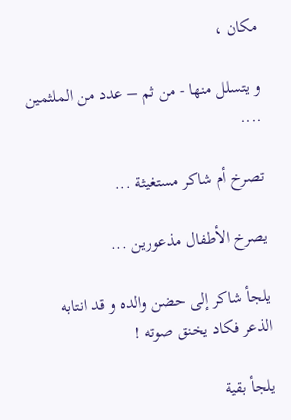مكان ،

و يتسلل منها - من ثم – عدد من الملثمين ....

تصرخ أم شاكر مستغيثة ...

يصرخ الأطفال مذعورين ...

يلجأ شاكر إلى حضن والده و قد انتابه الذعر فكاد يخنق صوته !

يلجأ بقية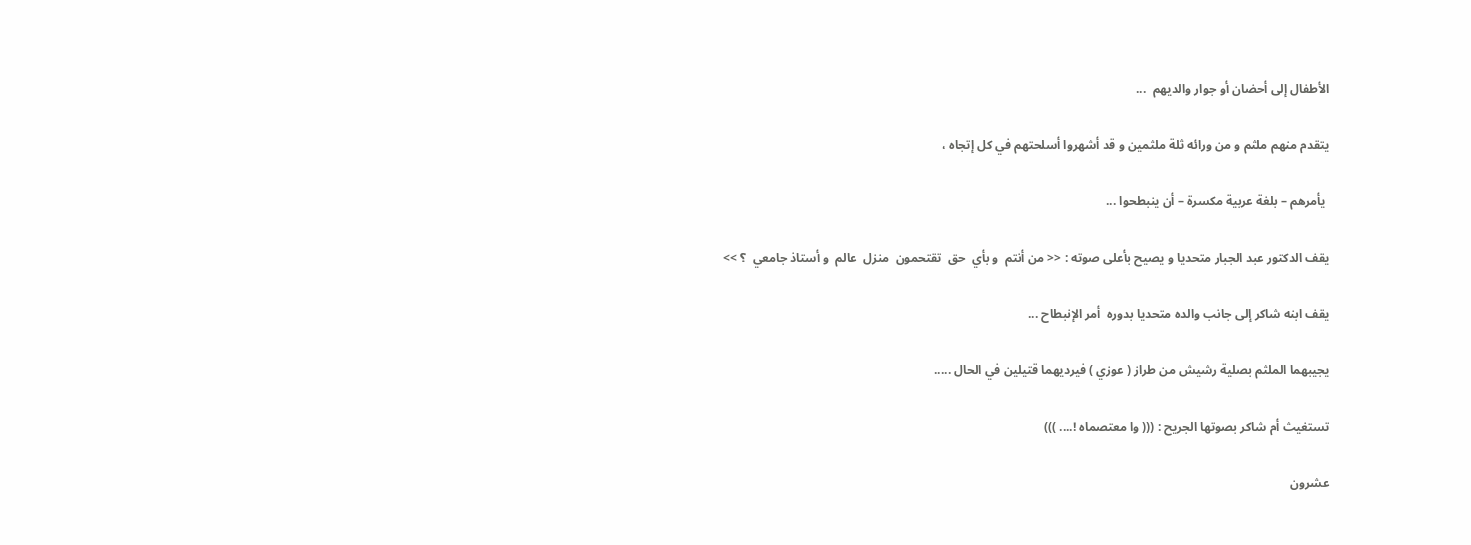الأطفال إلى أحضان أو جوار والديهم  ...

يتقدم منهم ملثم و من ورائه ثلة ملثمين و قد أشهروا أسلحتهم في كل إتجاه ،

 يأمرهم – بلغة عربية مكسرة – أن ينبطحوا ...

يقف الدكتور عبد الجبار متحديا و يصيح بأعلى صوته : << من أنتم  و بأي  حق  تقتحمون  منزل  عالم  و أستاذ جامعي  ؟ >>

يقف ابنه شاكر إلى جانب والده متحديا بدوره  أمر الإنبطاح ...

يجيبهما الملثم بصلية رشيش من طراز ( عوزي ) فيرديهما قتيلين في الحال .....

تستغيث أم شاكر بصوتها الجريح : ((( وا معتصماه !.... )))

عشرون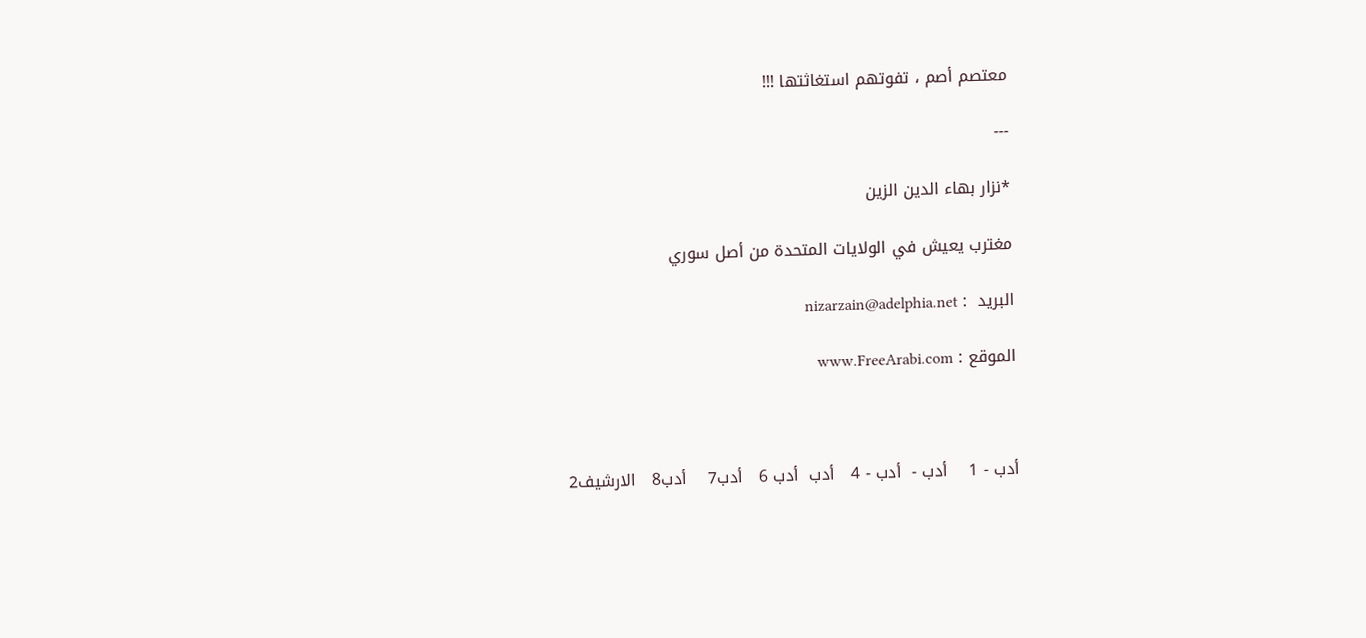معتصم أصم ، تفوتهم استغاثتها !!!

---

*نزار بهاء الدين الزين

مغترب يعيش في الولايات المتحدة من أصل سوري

البريد  : nizarzain@adelphia.net

الموقع : www.FreeArabi.com



أدب - 1    أدب -  أدب - 4   أدب  أدب 6   أدب7    أدب8   الارشيف2